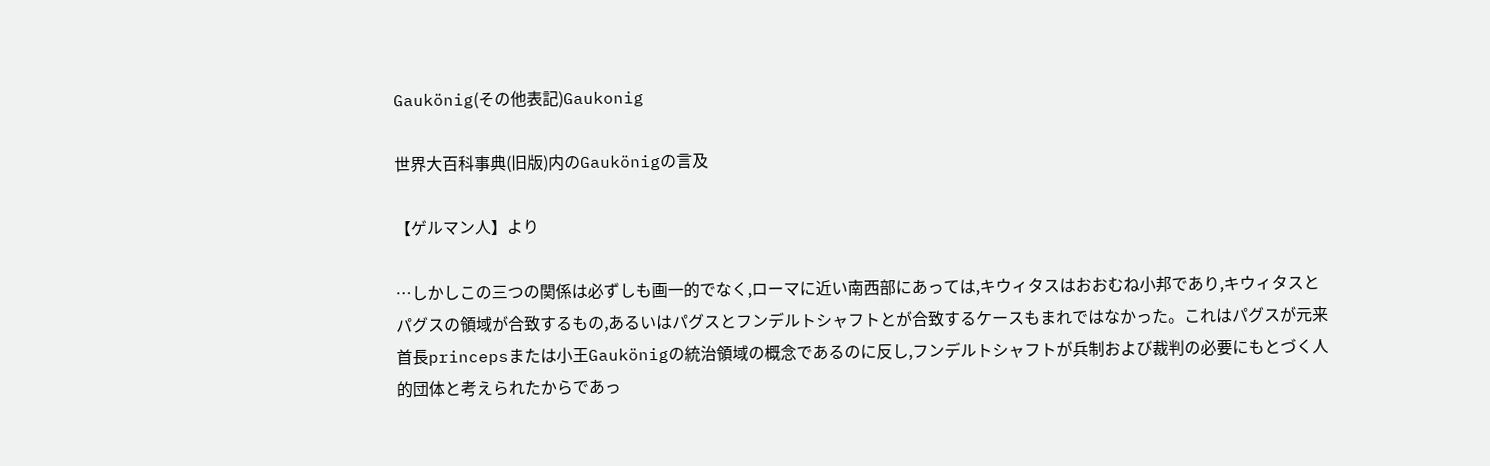Gaukönig(その他表記)Gaukonig

世界大百科事典(旧版)内のGaukönigの言及

【ゲルマン人】より

…しかしこの三つの関係は必ずしも画一的でなく,ローマに近い南西部にあっては,キウィタスはおおむね小邦であり,キウィタスとパグスの領域が合致するもの,あるいはパグスとフンデルトシャフトとが合致するケースもまれではなかった。これはパグスが元来首長princepsまたは小王Gaukönigの統治領域の概念であるのに反し,フンデルトシャフトが兵制および裁判の必要にもとづく人的団体と考えられたからであっ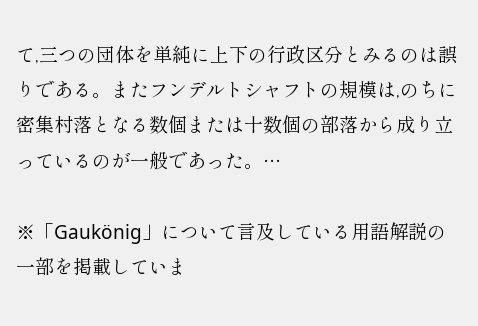て,三つの団体を単純に上下の行政区分とみるのは誤りである。またフンデルトシャフトの規模は,のちに密集村落となる数個または十数個の部落から成り立っているのが一般であった。…

※「Gaukönig」について言及している用語解説の一部を掲載していま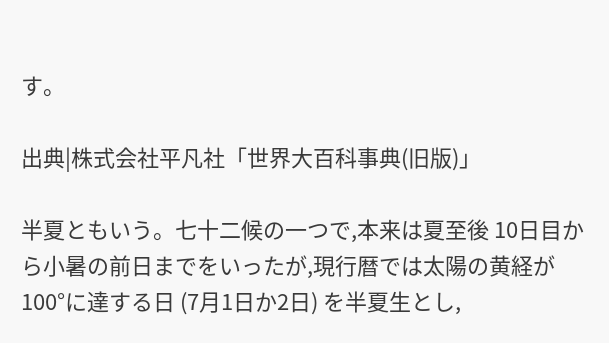す。

出典|株式会社平凡社「世界大百科事典(旧版)」

半夏ともいう。七十二候の一つで,本来は夏至後 10日目から小暑の前日までをいったが,現行暦では太陽の黄経が 100°に達する日 (7月1日か2日) を半夏生とし,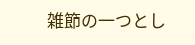雑節の一つとし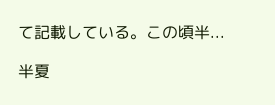て記載している。この頃半...

半夏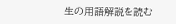生の用語解説を読む